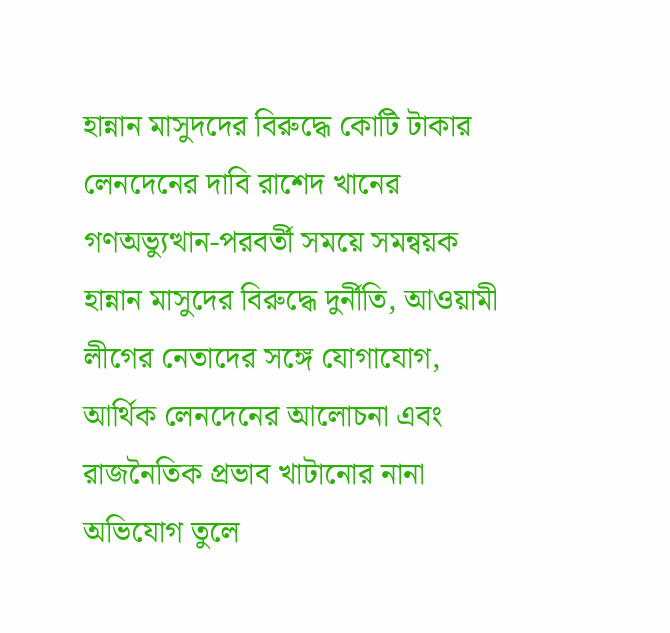হান্নান মাসুদদের বিরুদ্ধে কোটি টাকার লেনদেনের দাবি রাশেদ খানের
গণঅভ্যুত্থান-পরবর্তী সময়ে সমন্বয়ক হান্নান মাসুদের বিরুদ্ধে দুর্নীতি, আওয়ামী লীগের নেতাদের সঙ্গে যোগাযোগ, আর্থিক লেনদেনের আলোচনা এবং রাজনৈতিক প্রভাব খাটানোর নানা অভিযোগ তুলে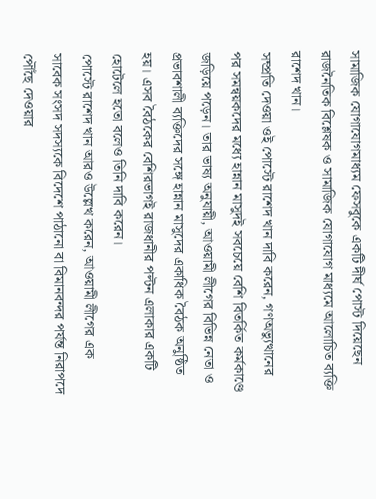সামাজিক যোগাযোগমাধ্যম ফেসবুকে একটি দীর্ঘ পোস্ট দিয়েছেন রাজনৈতিক বিশ্লেষক ও সামাজিক যোগাযোগ মাধ্যমে আলোচিত ব্যক্তি রাশেদ খান।
সম্প্রতি দেওয়া ওই পোস্টে রাশেদ খান দাবি করেন, গণঅভ্যুত্থানের পর সমন্বয়কদের মধ্যে হান্নান মাসুদই সবচেয়ে বেশি বিতর্কিত কর্মকাণ্ডে জড়িয়ে পড়েন। তার ভাষ্য অনুযায়ী, আওয়ামী লীগের বিভিন্ন নেতা ও প্রভাবশালী ব্যক্তিদের সঙ্গে হান্নান মাসুদের একাধিক বৈঠক অনুষ্ঠিত হয়। এসব বৈঠকের বেশিরভাগই রাজধানীর পল্টন এলাকার একটি হোটেলে হতো বলেও তিনি দাবি করেন।
পোস্টে রাশেদ খান আরও উল্লেখ করেন, আওয়ামী লীগের এক সাবেক সংসদ সদস্যকে বিদেশে পাঠানো বা বিমানবন্দর পর্যন্ত নিরাপদে পৌঁছে দেওয়ার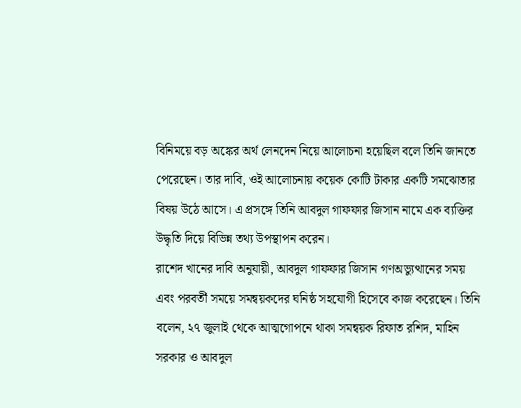বিনিময়ে বড় অঙ্কের অর্থ লেনদেন নিয়ে আলোচনা হয়েছিল বলে তিনি জানতে পেরেছেন। তার দাবি, ওই আলোচনায় কয়েক কোটি টাকার একটি সমঝোতার বিষয় উঠে আসে। এ প্রসঙ্গে তিনি আবদুল গাফফার জিসান নামে এক ব্যক্তির উদ্ধৃতি দিয়ে বিভিন্ন তথ্য উপস্থাপন করেন।
রাশেদ খানের দাবি অনুযায়ী, আবদুল গাফফার জিসান গণঅভ্যুত্থানের সময় এবং পরবর্তী সময়ে সমন্বয়কদের ঘনিষ্ঠ সহযোগী হিসেবে কাজ করেছেন। তিনি বলেন, ২৭ জুলাই থেকে আত্মগোপনে থাকা সমন্বয়ক রিফাত রশিদ, মাহিন সরকার ও আবদুল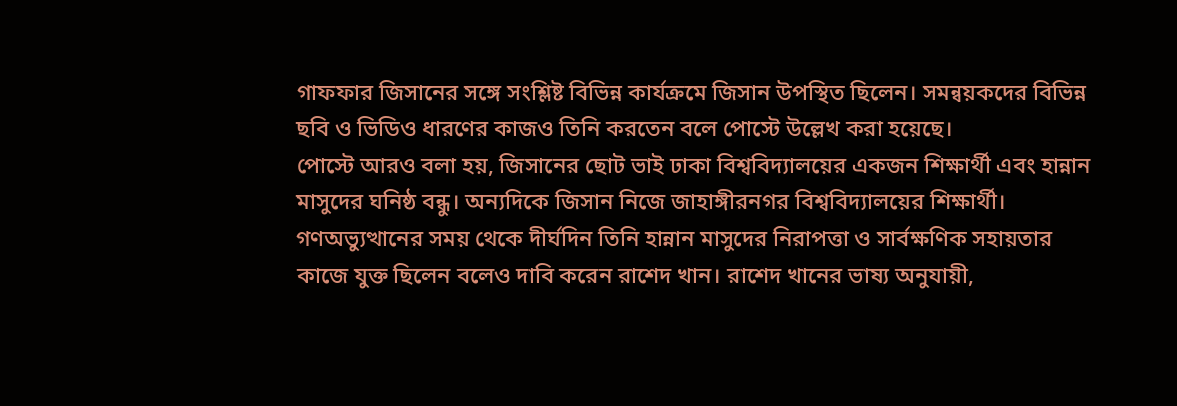গাফফার জিসানের সঙ্গে সংশ্লিষ্ট বিভিন্ন কার্যক্রমে জিসান উপস্থিত ছিলেন। সমন্বয়কদের বিভিন্ন ছবি ও ভিডিও ধারণের কাজও তিনি করতেন বলে পোস্টে উল্লেখ করা হয়েছে।
পোস্টে আরও বলা হয়, জিসানের ছোট ভাই ঢাকা বিশ্ববিদ্যালয়ের একজন শিক্ষার্থী এবং হান্নান মাসুদের ঘনিষ্ঠ বন্ধু। অন্যদিকে জিসান নিজে জাহাঙ্গীরনগর বিশ্ববিদ্যালয়ের শিক্ষার্থী। গণঅভ্যুত্থানের সময় থেকে দীর্ঘদিন তিনি হান্নান মাসুদের নিরাপত্তা ও সার্বক্ষণিক সহায়তার কাজে যুক্ত ছিলেন বলেও দাবি করেন রাশেদ খান। রাশেদ খানের ভাষ্য অনুযায়ী,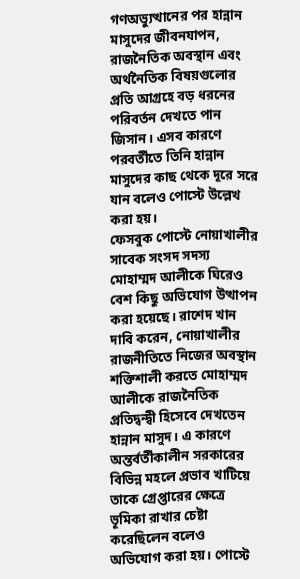গণঅভ্যুত্থানের পর হান্নান মাসুদের জীবনযাপন, রাজনৈতিক অবস্থান এবং অর্থনৈতিক বিষয়গুলোর প্রতি আগ্রহে বড় ধরনের পরিবর্তন দেখতে পান জিসান। এসব কারণে পরবর্তীতে তিনি হান্নান মাসুদের কাছ থেকে দূরে সরে যান বলেও পোস্টে উল্লেখ করা হয়।
ফেসবুক পোস্টে নোয়াখালীর সাবেক সংসদ সদস্য মোহাম্মদ আলীকে ঘিরেও বেশ কিছু অভিযোগ উত্থাপন করা হয়েছে। রাশেদ খান দাবি করেন, নোয়াখালীর রাজনীতিতে নিজের অবস্থান শক্তিশালী করতে মোহাম্মদ আলীকে রাজনৈতিক প্রতিদ্বন্দ্বী হিসেবে দেখতেন হান্নান মাসুদ। এ কারণে অন্তর্বর্তীকালীন সরকারের বিভিন্ন মহলে প্রভাব খাটিয়ে তাকে গ্রেপ্তারের ক্ষেত্রে ভূমিকা রাখার চেষ্টা করেছিলেন বলেও অভিযোগ করা হয়। পোস্টে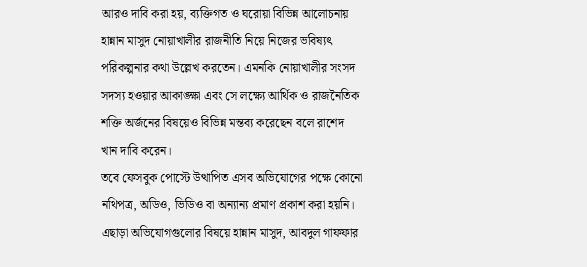আরও দাবি করা হয়, ব্যক্তিগত ও ঘরোয়া বিভিন্ন আলোচনায় হান্নান মাসুদ নোয়াখালীর রাজনীতি নিয়ে নিজের ভবিষ্যৎ পরিকল্পনার কথা উল্লেখ করতেন। এমনকি নোয়াখালীর সংসদ সদস্য হওয়ার আকাঙ্ক্ষা এবং সে লক্ষ্যে আর্থিক ও রাজনৈতিক শক্তি অর্জনের বিষয়েও বিভিন্ন মন্তব্য করেছেন বলে রাশেদ খান দাবি করেন।
তবে ফেসবুক পোস্টে উত্থাপিত এসব অভিযোগের পক্ষে কোনো নথিপত্র, অডিও, ভিডিও বা অন্যান্য প্রমাণ প্রকাশ করা হয়নি। এছাড়া অভিযোগগুলোর বিষয়ে হান্নান মাসুদ, আবদুল গাফফার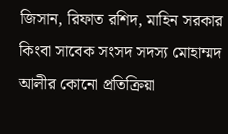জিসান, রিফাত রশিদ, মাহিন সরকার কিংবা সাবেক সংসদ সদস্য মোহাম্মদ আলীর কোনো প্রতিক্রিয়া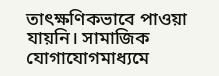তাৎক্ষণিকভাবে পাওয়া যায়নি। সামাজিক যোগাযোগমাধ্যমে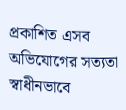প্রকাশিত এসব অভিযোগের সত্যতা স্বাধীনভাবে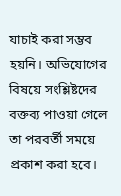যাচাই করা সম্ভব হয়নি। অভিযোগের বিষয়ে সংশ্লিষ্টদের বক্তব্য পাওয়া গেলে তা পরবর্তী সময়ে প্রকাশ করা হবে।